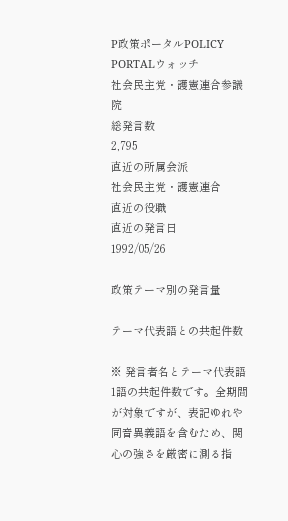P政策ポータルPOLICY PORTALウォッチ
社会民主党・護憲連合参議院
総発言数
2,795
直近の所属会派
社会民主党・護憲連合
直近の役職
直近の発言日
1992/05/26

政策テーマ別の発言量

テーマ代表語との共起件数

※ 発言者名とテーマ代表語1語の共起件数です。全期間が対象ですが、表記ゆれや 同音異義語を含むため、関心の強さを厳密に測る指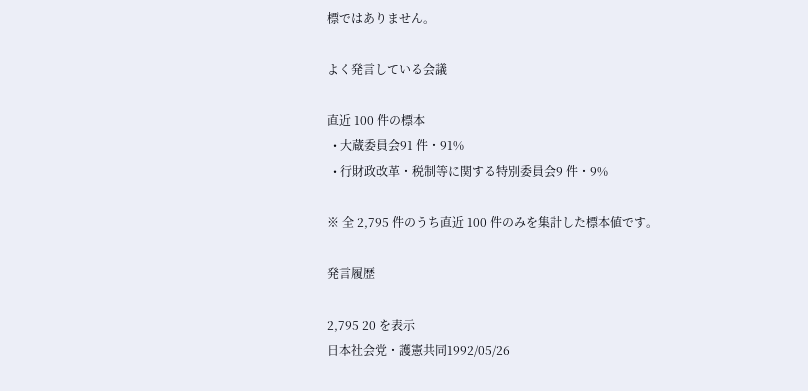標ではありません。

よく発言している会議

直近 100 件の標本
  • 大蔵委員会91 件・91%
  • 行財政改革・税制等に関する特別委員会9 件・9%

※ 全 2,795 件のうち直近 100 件のみを集計した標本値です。

発言履歴

2,795 20 を表示
日本社会党・護憲共同1992/05/26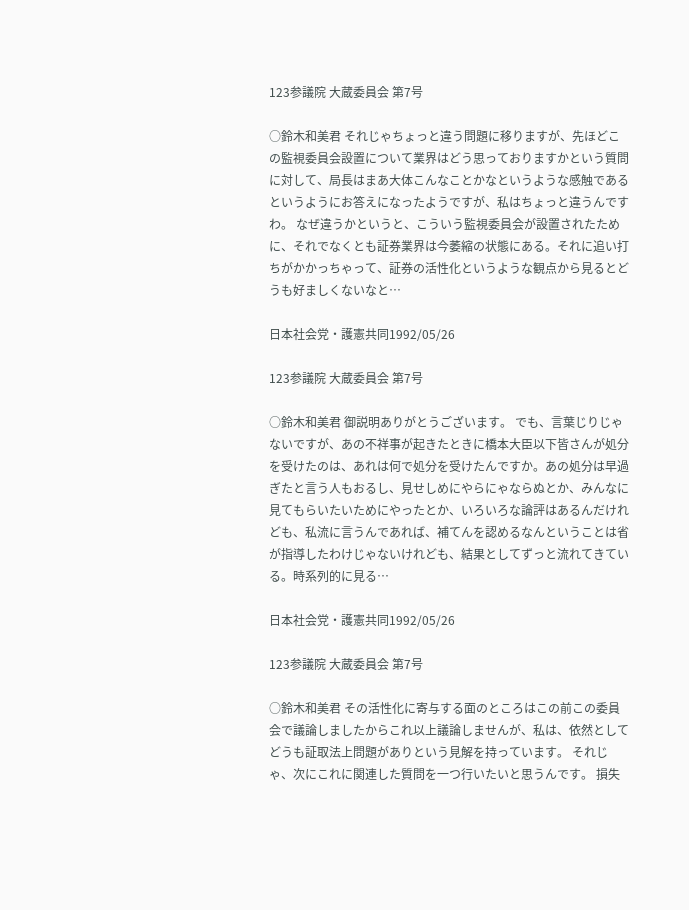123参議院 大蔵委員会 第7号

○鈴木和美君 それじゃちょっと違う問題に移りますが、先ほどこの監視委員会設置について業界はどう思っておりますかという質問に対して、局長はまあ大体こんなことかなというような感触であるというようにお答えになったようですが、私はちょっと違うんですわ。 なぜ違うかというと、こういう監視委員会が設置されたために、それでなくとも証券業界は今萎縮の状態にある。それに追い打ちがかかっちゃって、証券の活性化というような観点から見るとどうも好ましくないなと…

日本社会党・護憲共同1992/05/26

123参議院 大蔵委員会 第7号

○鈴木和美君 御説明ありがとうございます。 でも、言葉じりじゃないですが、あの不祥事が起きたときに橋本大臣以下皆さんが処分を受けたのは、あれは何で処分を受けたんですか。あの処分は早過ぎたと言う人もおるし、見せしめにやらにゃならぬとか、みんなに見てもらいたいためにやったとか、いろいろな論評はあるんだけれども、私流に言うんであれば、補てんを認めるなんということは省が指導したわけじゃないけれども、結果としてずっと流れてきている。時系列的に見る…

日本社会党・護憲共同1992/05/26

123参議院 大蔵委員会 第7号

○鈴木和美君 その活性化に寄与する面のところはこの前この委員会で議論しましたからこれ以上議論しませんが、私は、依然としてどうも証取法上問題がありという見解を持っています。 それじゃ、次にこれに関連した質問を一つ行いたいと思うんです。 損失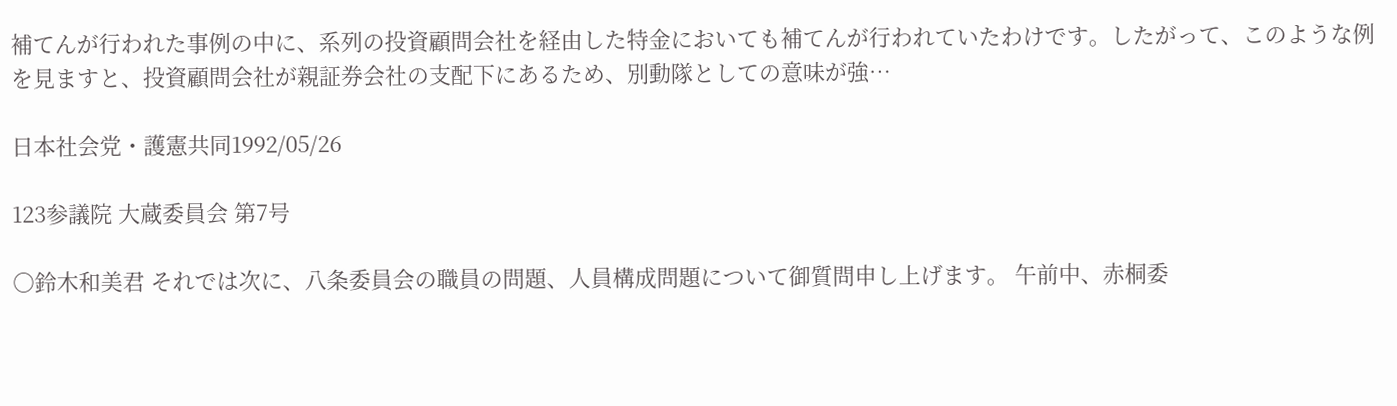補てんが行われた事例の中に、系列の投資顧問会社を経由した特金においても補てんが行われていたわけです。したがって、このような例を見ますと、投資顧問会社が親証券会社の支配下にあるため、別動隊としての意味が強…

日本社会党・護憲共同1992/05/26

123参議院 大蔵委員会 第7号

○鈴木和美君 それでは次に、八条委員会の職員の問題、人員構成問題について御質問申し上げます。 午前中、赤桐委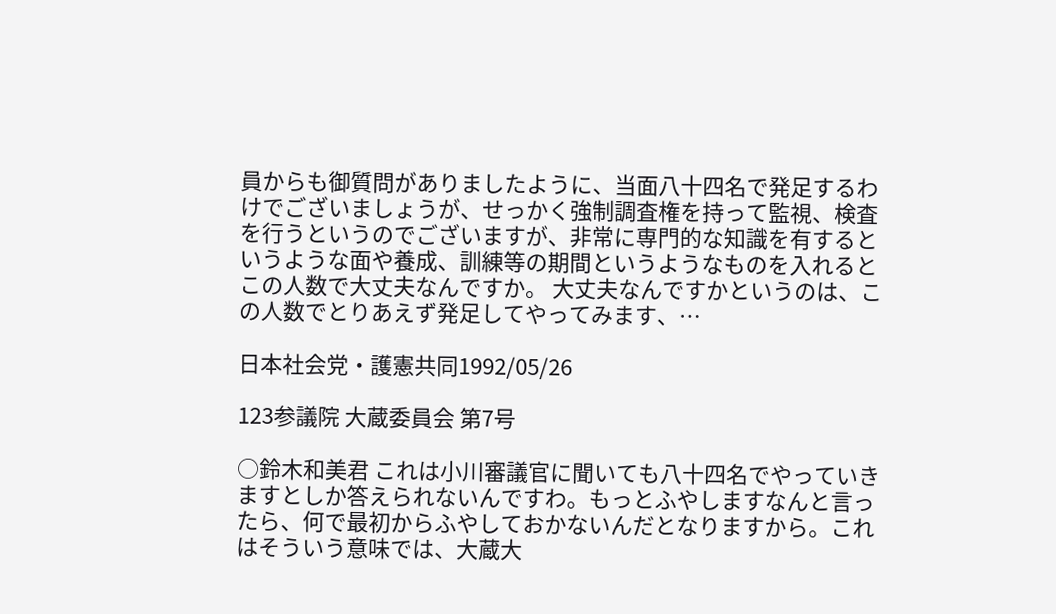員からも御質問がありましたように、当面八十四名で発足するわけでございましょうが、せっかく強制調査権を持って監視、検査を行うというのでございますが、非常に専門的な知識を有するというような面や養成、訓練等の期間というようなものを入れるとこの人数で大丈夫なんですか。 大丈夫なんですかというのは、この人数でとりあえず発足してやってみます、…

日本社会党・護憲共同1992/05/26

123参議院 大蔵委員会 第7号

○鈴木和美君 これは小川審議官に聞いても八十四名でやっていきますとしか答えられないんですわ。もっとふやしますなんと言ったら、何で最初からふやしておかないんだとなりますから。これはそういう意味では、大蔵大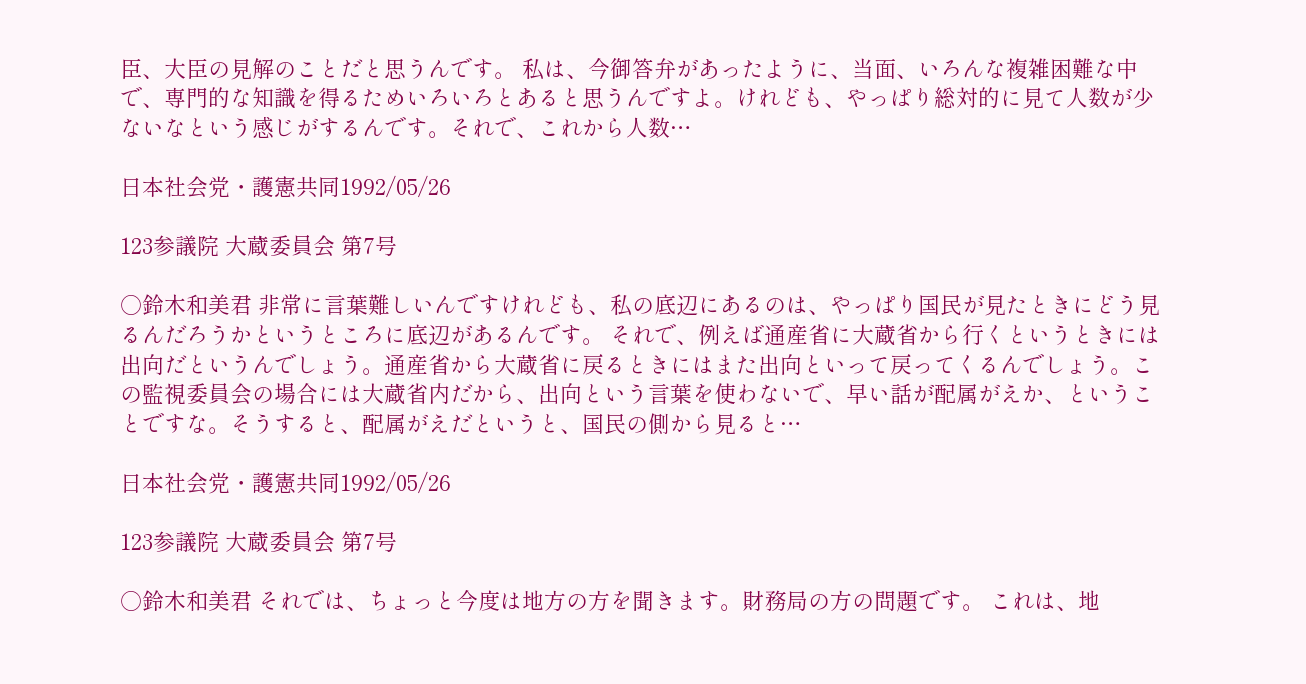臣、大臣の見解のことだと思うんです。 私は、今御答弁があったように、当面、いろんな複雑困難な中で、専門的な知識を得るためいろいろとあると思うんですよ。けれども、やっぱり総対的に見て人数が少ないなという感じがするんです。それで、これから人数…

日本社会党・護憲共同1992/05/26

123参議院 大蔵委員会 第7号

○鈴木和美君 非常に言葉難しいんですけれども、私の底辺にあるのは、やっぱり国民が見たときにどう見るんだろうかというところに底辺があるんです。 それで、例えば通産省に大蔵省から行くというときには出向だというんでしょう。通産省から大蔵省に戻るときにはまた出向といって戻ってくるんでしょう。この監視委員会の場合には大蔵省内だから、出向という言葉を使わないで、早い話が配属がえか、ということですな。そうすると、配属がえだというと、国民の側から見ると…

日本社会党・護憲共同1992/05/26

123参議院 大蔵委員会 第7号

○鈴木和美君 それでは、ちょっと今度は地方の方を聞きます。財務局の方の問題です。 これは、地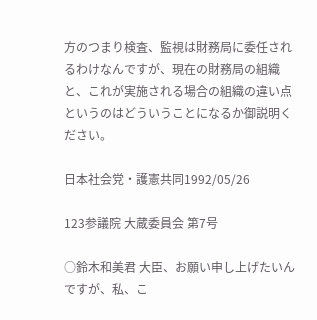方のつまり検査、監視は財務局に委任されるわけなんですが、現在の財務局の組織と、これが実施される場合の組織の違い点というのはどういうことになるか御説明ください。

日本社会党・護憲共同1992/05/26

123参議院 大蔵委員会 第7号

○鈴木和美君 大臣、お願い申し上げたいんですが、私、こ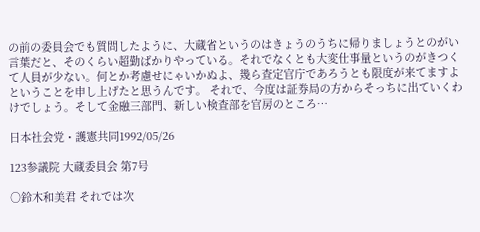の前の委員会でも質問したように、大蔵省というのはきょうのうちに帰りましょうとのがい言葉だと、そのくらい超勤ばかりやっている。それでなくとも大変仕事量というのがきつくて人員が少ない。何とか考慮せにゃいかぬよ、幾ら査定官庁であろうとも限度が来てますよということを申し上げたと思うんです。 それで、今度は証券局の方からそっちに出ていくわけでしょう。そして金融三部門、新しい検査部を官房のところ…

日本社会党・護憲共同1992/05/26

123参議院 大蔵委員会 第7号

○鈴木和美君 それでは次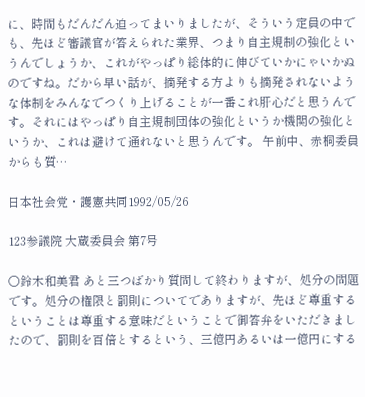に、時間もだんだん迫ってまいりましたが、そういう定員の中でも、先ほど審議官が答えられた業界、つまり自主規制の強化というんでしょうか、これがやっぱり総体的に伸びていかにゃいかぬのですね。だから早い話が、摘発する方よりも摘発されないような体制をみんなでつくり上げることが一番これ肝心だと思うんです。それにはやっぱり自主規制団体の強化というか機関の強化というか、これは避けて通れないと思うんです。 午前中、赤桐委員からも質…

日本社会党・護憲共同1992/05/26

123参議院 大蔵委員会 第7号

○鈴木和美君 あと三つばかり質問して終わりますが、処分の問題です。処分の権限と罰則についてでありますが、先ほど尊重するということは尊重する意味だということで御答弁をいただきましたので、罰則を百倍とするという、三億円あるいは一億円にする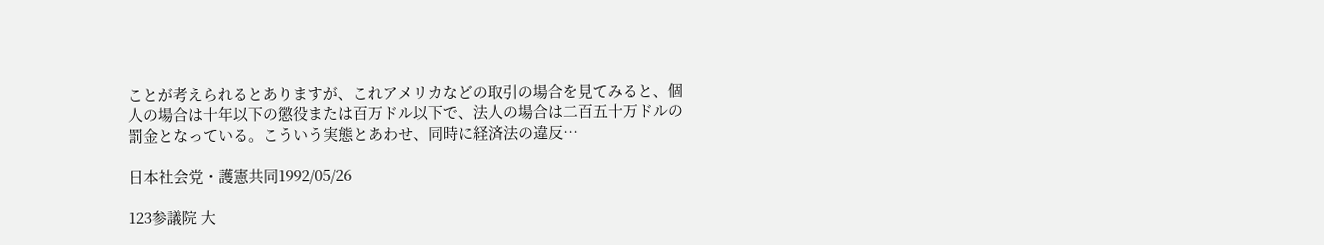ことが考えられるとありますが、これアメリカなどの取引の場合を見てみると、個人の場合は十年以下の懲役または百万ドル以下で、法人の場合は二百五十万ドルの罰金となっている。こういう実態とあわせ、同時に経済法の違反…

日本社会党・護憲共同1992/05/26

123参議院 大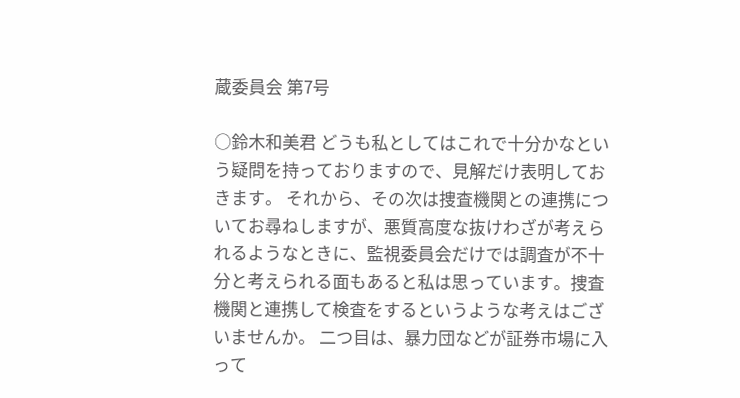蔵委員会 第7号

○鈴木和美君 どうも私としてはこれで十分かなという疑問を持っておりますので、見解だけ表明しておきます。 それから、その次は捜査機関との連携についてお尋ねしますが、悪質高度な抜けわざが考えられるようなときに、監視委員会だけでは調査が不十分と考えられる面もあると私は思っています。捜査機関と連携して検査をするというような考えはございませんか。 二つ目は、暴力団などが証券市場に入って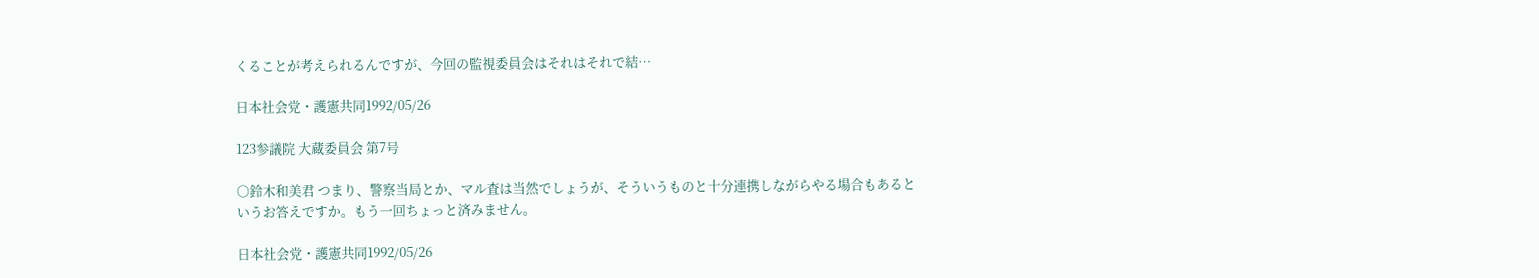くることが考えられるんですが、今回の監視委員会はそれはそれで結…

日本社会党・護憲共同1992/05/26

123参議院 大蔵委員会 第7号

○鈴木和美君 つまり、警察当局とか、マル査は当然でしょうが、そういうものと十分連携しながらやる場合もあるというお答えですか。もう一回ちょっと済みません。

日本社会党・護憲共同1992/05/26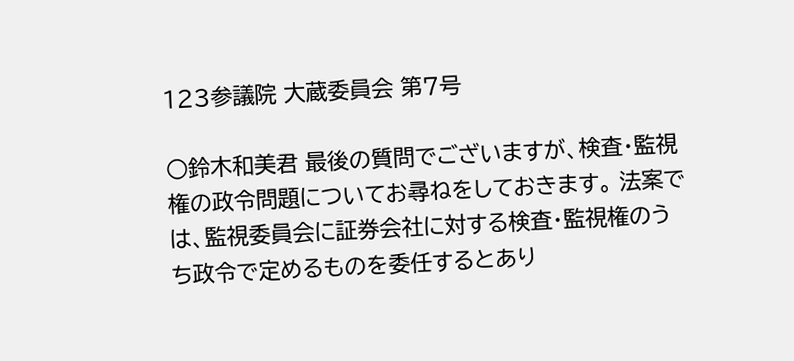123参議院 大蔵委員会 第7号

○鈴木和美君 最後の質問でございますが、検査・監視権の政令問題についてお尋ねをしておきます。 法案では、監視委員会に証券会社に対する検査・監視権のうち政令で定めるものを委任するとあり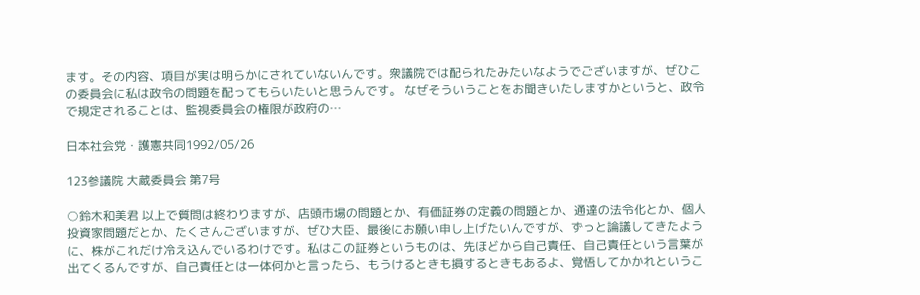ます。その内容、項目が実は明らかにされていないんです。衆議院では配られたみたいなようでございますが、ぜひこの委員会に私は政令の問題を配ってもらいたいと思うんです。 なぜそういうことをお聞きいたしますかというと、政令で規定されることは、監視委員会の権限が政府の…

日本社会党・護憲共同1992/05/26

123参議院 大蔵委員会 第7号

○鈴木和美君 以上で質問は終わりますが、店頭市場の問題とか、有価証券の定義の問題とか、通達の法令化とか、個人投資家問題だとか、たくさんございますが、ぜひ大臣、最後にお願い申し上げたいんですが、ずっと論議してきたように、株がこれだけ冷え込んでいるわけです。私はこの証券というものは、先ほどから自己責任、自己責任という言葉が出てくるんですが、自己責任とは一体何かと言ったら、もうけるときも損するときもあるよ、覚悟してかかれというこ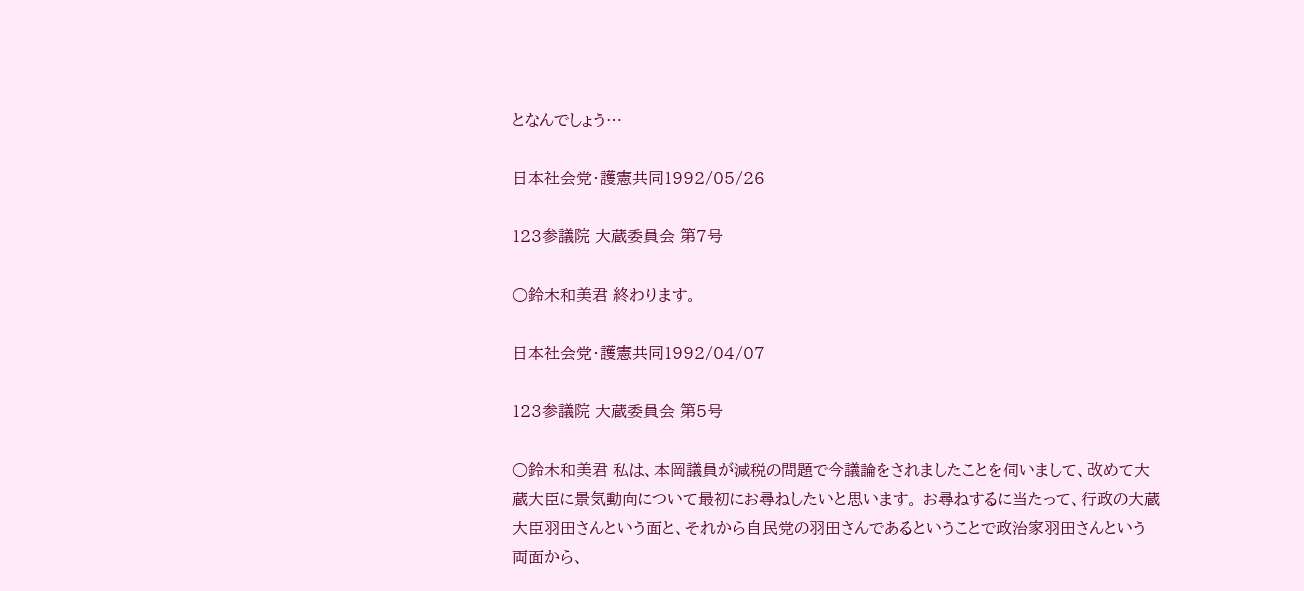となんでしょう…

日本社会党・護憲共同1992/05/26

123参議院 大蔵委員会 第7号

○鈴木和美君 終わります。

日本社会党・護憲共同1992/04/07

123参議院 大蔵委員会 第5号

○鈴木和美君 私は、本岡議員が減税の問題で今議論をされましたことを伺いまして、改めて大蔵大臣に景気動向について最初にお尋ねしたいと思います。 お尋ねするに当たって、行政の大蔵大臣羽田さんという面と、それから自民党の羽田さんであるということで政治家羽田さんという両面から、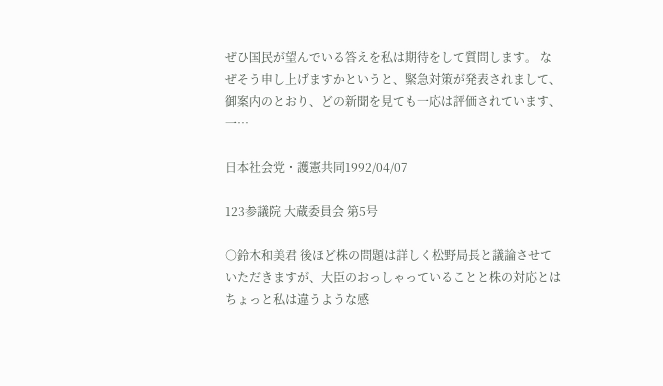ぜひ国民が望んでいる答えを私は期待をして質問します。 なぜそう申し上げますかというと、緊急対策が発表されまして、御案内のとおり、どの新聞を見ても一応は評価されています、一…

日本社会党・護憲共同1992/04/07

123参議院 大蔵委員会 第5号

○鈴木和美君 後ほど株の問題は詳しく松野局長と議論させていただきますが、大臣のおっしゃっていることと株の対応とはちょっと私は違うような感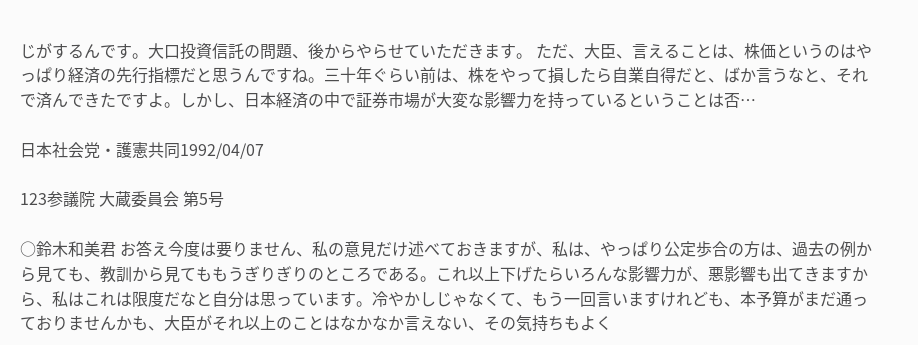じがするんです。大口投資信託の問題、後からやらせていただきます。 ただ、大臣、言えることは、株価というのはやっぱり経済の先行指標だと思うんですね。三十年ぐらい前は、株をやって損したら自業自得だと、ばか言うなと、それで済んできたですよ。しかし、日本経済の中で証券市場が大変な影響力を持っているということは否…

日本社会党・護憲共同1992/04/07

123参議院 大蔵委員会 第5号

○鈴木和美君 お答え今度は要りません、私の意見だけ述べておきますが、私は、やっぱり公定歩合の方は、過去の例から見ても、教訓から見てももうぎりぎりのところである。これ以上下げたらいろんな影響力が、悪影響も出てきますから、私はこれは限度だなと自分は思っています。冷やかしじゃなくて、もう一回言いますけれども、本予算がまだ通っておりませんかも、大臣がそれ以上のことはなかなか言えない、その気持ちもよく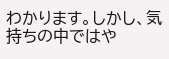わかります。しかし、気持ちの中ではや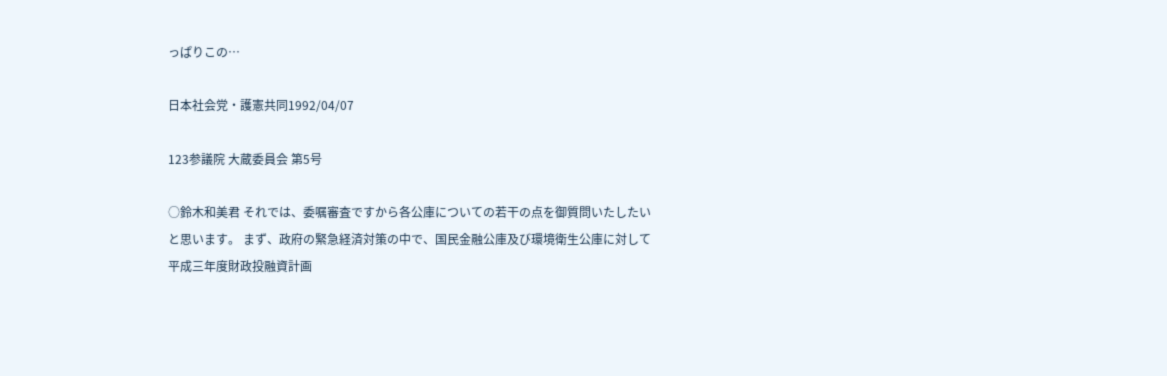っぱりこの…

日本社会党・護憲共同1992/04/07

123参議院 大蔵委員会 第5号

○鈴木和美君 それでは、委嘱審査ですから各公庫についての若干の点を御質問いたしたいと思います。 まず、政府の緊急経済対策の中で、国民金融公庫及び環境衛生公庫に対して平成三年度財政投融資計画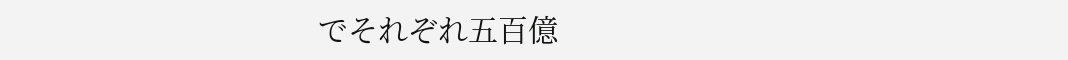でそれぞれ五百億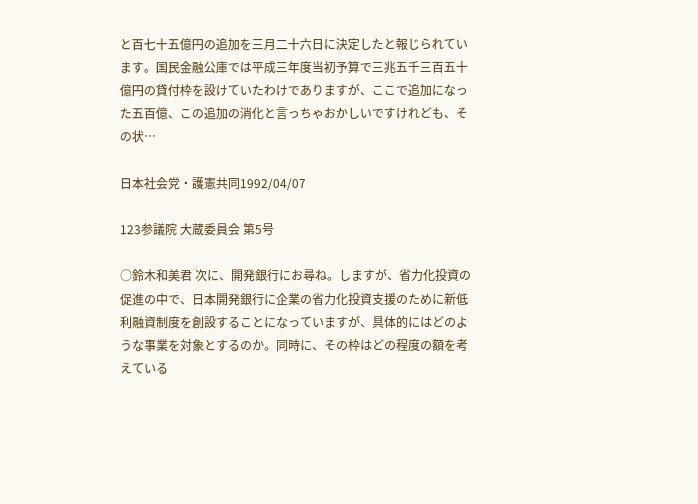と百七十五億円の追加を三月二十六日に決定したと報じられています。国民金融公庫では平成三年度当初予算で三兆五千三百五十億円の貸付枠を設けていたわけでありますが、ここで追加になった五百億、この追加の消化と言っちゃおかしいですけれども、その状…

日本社会党・護憲共同1992/04/07

123参議院 大蔵委員会 第5号

○鈴木和美君 次に、開発銀行にお尋ね。しますが、省力化投資の促進の中で、日本開発銀行に企業の省力化投資支援のために新低利融資制度を創設することになっていますが、具体的にはどのような事業を対象とするのか。同時に、その枠はどの程度の額を考えている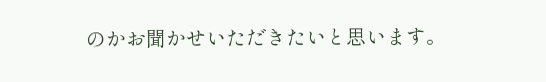のかお聞かせいただきたいと思います。